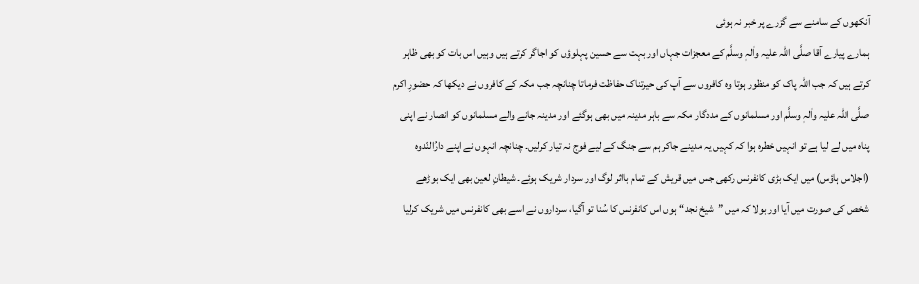آنکھوں کے سامنے سے گزرے پر خبر نہ ہوئی
ہمارے پیارے آقا صلَّی اللہ علیہ واٰلہٖ وسلَّم کے معجزات جہاں اور بہت سے حسین پہلوؤں کو اجاگر کرتے ہیں وہیں اس بات کو بھی ظاہر کرتے ہیں کہ جب اللہ پاک کو منظور ہوتا وہ کافروں سے آپ کی حیرتناک حفاظت فرماتا چنانچہ جب مکہ کے کافروں نے دیکھا کہ حضورِ اکرم صلَّی اللہ علیہ واٰلہٖ وسلَّم اور مسلمانوں کے مددگار مکہ سے باہر مدینہ میں بھی ہوگئے اور مدینہ جانے والے مسلمانوں کو انصار نے اپنی پناہ میں لے لیا ہے تو انہیں خطرہ ہوا کہ کہیں یہ مدینے جاکر ہم سے جنگ کے لیے فوج نہ تیار کرلیں۔ چنانچہ انہوں نے اپنے دارُالنّدوہ (اجلاس ہاؤس) میں ایک بڑی کانفرنس رکھی جس میں قریش کے تمام بااثر لوگ اور سردار شریک ہوئے۔ شیطانِ لعین بھی ایک بوڑھے شخص کی صورت میں آیا اور بولا کہ میں ”شیخ نجد“ہوں اس کانفرنس کا سُنا تو آگیا، سرداروں نے اسے بھی کانفرنس میں شریک کرلیا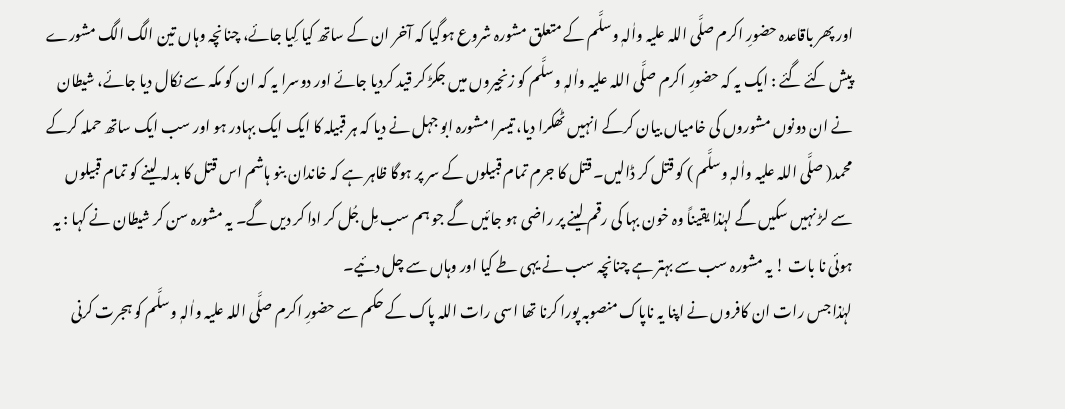اور پھر باقاعدہ حضورِ اکرم صلَّی اللہ علیہ واٰلہٖ وسلَّم کے متعلق مشورہ شروع ہوگیا کہ آخر ان کے ساتھ کیا کِیا جائے، چنانچہ وہاں تین الگ الگ مشورے پیش کئے گئے : ایک یہ کہ حضورِ اکرم صلَّی اللہ علیہ واٰلہٖ وسلَّم کو زنجیروں میں جکڑ کر قید کردیا جائے اور دوسرا یہ کہ ان کو مکہ سے نکال دیا جائے، شیطان نے ان دونوں مشوروں کی خامیاں بیان کرکے انہیں ٹھکرا دیا، تیسرا مشورہ ابو جہل نے دیا کہ ہر قبیلہ کا ایک ایک بہادر ہو اور سب ایک ساتھ حملہ کرکے محمد( صلَّی اللہ علیہ واٰلہٖ وسلَّم ) کو قتل کر ڈالیں۔ قتل کا جرم تمام قبیلوں کے سر پر ہوگا ظاہر ہے کہ خاندان بنو ہاشم اس قتل کا بدلہ لینے کو تمام قبیلوں سے لڑ نہیں سکیں گے لہٰذا یقیناً وہ خون بہا کی رقم لینے پر راضی ہو جائیں گے جو ہم سب مِل جُل کر ادا کر دیں گے۔ یہ مشورہ سن کر شیطان نے کہا : یہ ہوئی نا بات ! یہ مشورہ سب سے بہتر ہے چنانچہ سب نے یہی طے کیا اور وہاں سے چل دئیے۔
لہٰذا جس رات ان کافروں نے اپنا یہ ناپاک منصوبہ پورا کرنا تھا اسی رات اللہ پاک کے حکم سے حضورِ اکرم صلَّی اللہ علیہ واٰلہٖ وسلَّم کو ہجرت کرنی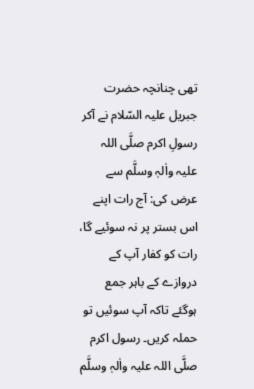تھی چنانچہ حضرت جبریل علیہ السّلام نے آکر رسولِ اکرم صلَّی اللہ علیہ واٰلہٖ وسلَّم سے عرض کی: آج رات اپنے اس بستر پر نہ سوئیے گا، رات کو کفار آپ کے دروازے کے باہر جمع ہوگئے تاکہ آپ سوئیں تو حملہ کریں۔ رسول اکرم صلَّی اللہ علیہ واٰلہٖ وسلَّم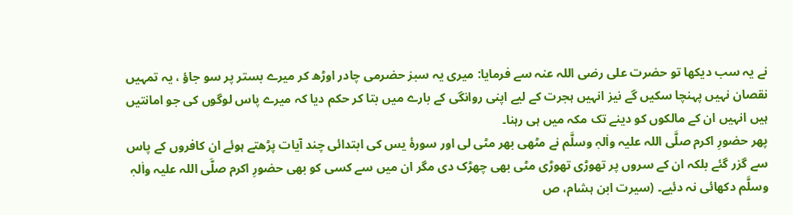نے یہ سب دیکھا تو حضرت علی رضی اللہ عنہ سے فرمایا: میری یہ سبز حضرمی چادر اوڑھ کر میرے بستر پر سو جاؤ ، یہ تمہیں نقصان نہیں پہنچا سکیں گے نیز انہیں ہجرت کے لیے اپنی روانگی کے بارے میں بتا کر حکم دیا کہ میرے پاس لوگوں کی جو امانتیں ہیں انہیں ان کے مالکوں کو دینے تک مکہ میں ہی رہنا۔
پھر حضورِ اکرم صلَّی اللہ علیہ واٰلہٖ وسلَّم نے مٹھی بھر مٹی لی اور سورۂ یس کی ابتدائی چند آیات پڑھتے ہوئے ان کافروں کے پاس سے گزر گئے بلکہ ان کے سروں پر تھوڑی تھوڑی مٹی بھی چھڑک دی مگر ان میں سے کسی کو بھی حضورِ اکرم صلَّی اللہ علیہ واٰلہٖ وسلَّم دکھائی نہ دئیے۔ (سیرت ابن ہشام، ص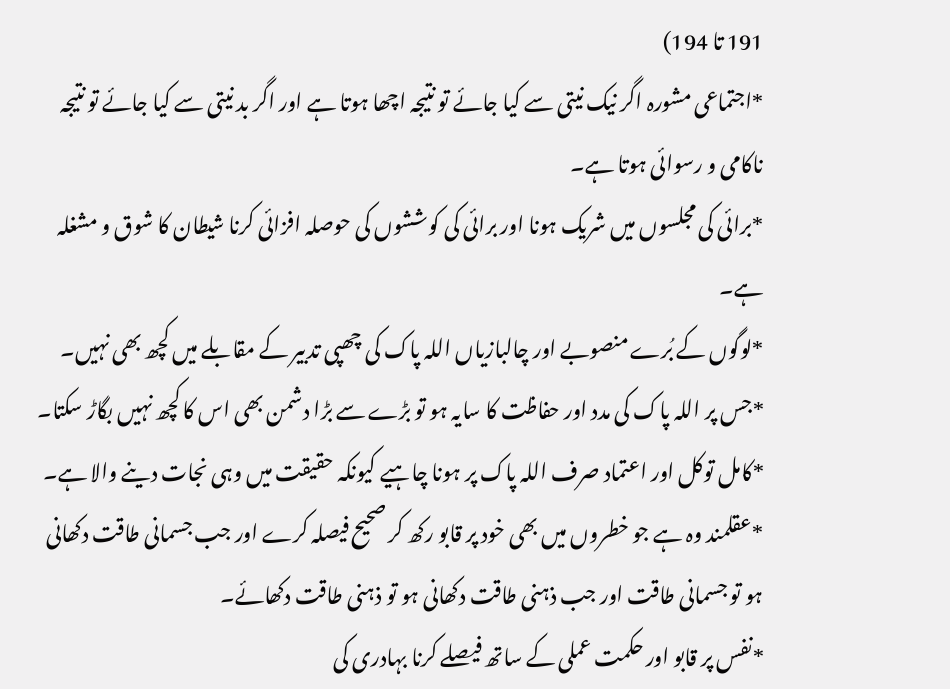191 تا 194)
*اجتماعی مشورہ اگر نیک نیتی سے کیا جائے تو نتیجہ اچھا ہوتا ہے اور اگر بد نیتی سے کیا جائے تو نتیجہ ناکامی و رسوائی ہوتا ہے۔
*برائی کی مجلسوں میں شریک ہونا اور برائی کی کوششوں کی حوصلہ افزائی کرنا شیطان کا شوق و مشغلہ ہے۔
*لوگوں کے بُرے منصوبے اور چالبازیاں اللہ پاک کی چھپی تدبیر کے مقابلے میں کچھ بھی نہیں۔
*جس پر اللہ پاک کی مدد اور حفاظت کا سایہ ہو تو بڑے سے بڑا دشمن بھی اس کا کچھ نہیں بگاڑ سکتا۔
*کامل توکل اور اعتماد صرف اللہ پاک پر ہونا چاہیے کیونکہ حقیقت میں وہی نجات دینے والا ہے۔
*عقلمند وہ ہے جو خطروں میں بھی خود پر قابو رکھ کر صحیح فیصلہ کرے اور جب جسمانی طاقت دکھانی ہو تو جسمانی طاقت اور جب ذہنی طاقت دکھانی ہو تو ذہنی طاقت دکھائے۔
*نفس پر قابو اور حکمت عملی کے ساتھ فیصلے کرنا بہادری کی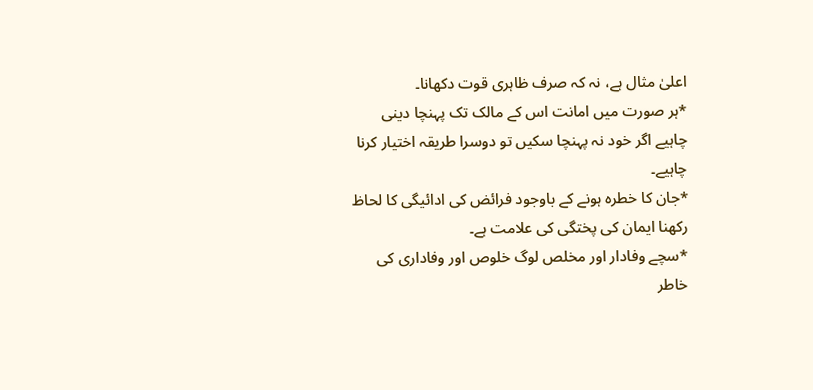اعلیٰ مثال ہے، نہ کہ صرف ظاہری قوت دکھانا۔
*ہر صورت میں امانت اس کے مالک تک پہنچا دینی چاہیے اگر خود نہ پہنچا سکیں تو دوسرا طریقہ اختیار کرنا چاہیے۔
*جان کا خطرہ ہونے کے باوجود فرائض کی ادائیگی کا لحاظ رکھنا ایمان کی پختگی کی علامت ہے۔
*سچے وفادار اور مخلص لوگ خلوص اور وفاداری کی خاطر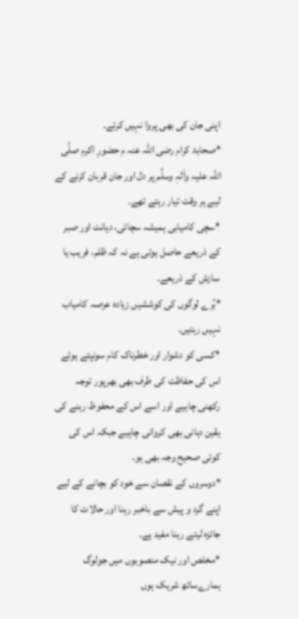اپنی جان کی بھی پروا نہیں کرتے۔
*صحابۂ کرام رضی اللہ عنہ م حضورِ اکرم صلَّی اللہ علیہ واٰلہٖ وسلَّم پر دل اور جان قربان کرنے کے لیے ہر وقت تیار رہتے تھے۔
*سچی کامیابی ہمیشہ سچائی، دیانت اور صبر کے ذریعے حاصل ہوتی ہے نہ کہ ظلم، فریب یا سازش کے ذریعے۔
*بُرے لوگوں کی کوششیں زیادہ عرصہ کامیاب نہیں رہتیں۔
*کسی کو دشوار اور خطرناک کام سونپتے ہوئے اس کی حفاظت کی طرف بھی بھرپور توجہ رکھنی چاہیے اور اسے اس کے محفوظ رہنے کی یقین دہانی بھی کروانی چاہیے جبکہ اس کی کوئی صحیح وجہ بھی ہو۔
*دوسروں کے نقصان سے خود کو بچانے کے لیے اپنے گرد و پیش سے باخبر رہنا اور حالات کا جائزہ لیتے رہنا مفید ہے۔
*مخلص اور نیک منصوبوں میں جولوگ ہمارےساتھ شریک ہوں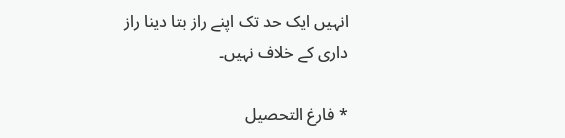انہیں ایک حد تک اپنے راز بتا دینا راز داری کے خلاف نہیں۔

* فارغ التحصیل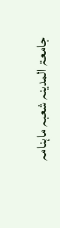جامعۃ المدینہ شعبہ ماہنامہ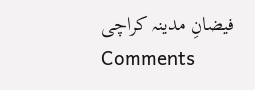فیضانِ مدینہ کراچی
Comments